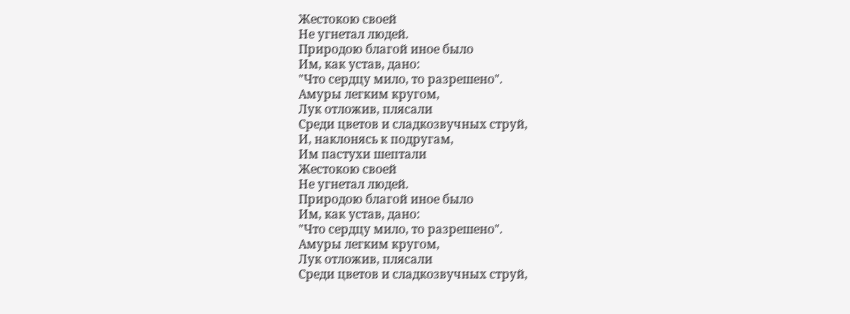Жестокою своей
Не угнетал людей.
Природою благой иное было
Им, как устав, дано:
"Что сердцу мило, то разрешено".
Амуры легким кругом,
Лук отложив, плясали
Среди цветов и сладкозвучных струй,
И, наклонясь к подругам,
Им пастухи шептали
Жестокою своей
Не угнетал людей.
Природою благой иное было
Им, как устав, дано:
"Что сердцу мило, то разрешено".
Амуры легким кругом,
Лук отложив, плясали
Среди цветов и сладкозвучных струй,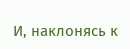И, наклонясь к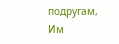подругам,
Им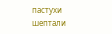пастухи шептали